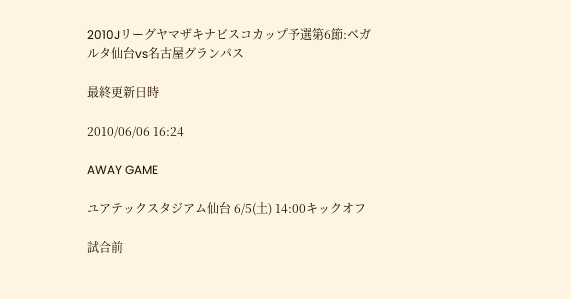2010Jリーグヤマザキナビスコカップ予選第6節:ベガルタ仙台vs名古屋グランパス

最終更新日時

2010/06/06 16:24

AWAY GAME

ユアテックスタジアム仙台 6/5(土) 14:00キックオフ

試合前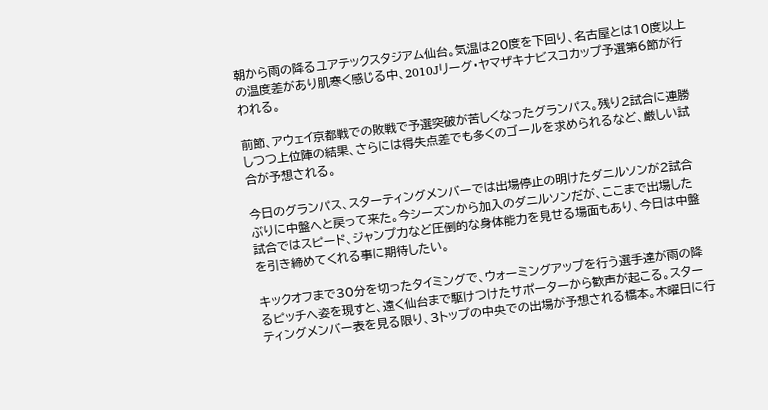朝から雨の降るユアテックスタジアム仙台。気温は20度を下回り、名古屋とは10度以上の温度差があり肌寒く感じる中、2010Jリーグ・ヤマザキナビスコカップ予選第6節が行われる。

前節、アウェイ京都戦での敗戦で予選突破が苦しくなったグランパス。残り2試合に連勝しつつ上位陣の結果、さらには得失点差でも多くのゴールを求められるなど、厳しい試合が予想される。

今日のグランパス、スターティングメンバーでは出場停止の明けたダニルソンが2試合ぶりに中盤へと戻って来た。今シーズンから加入のダニルソンだが、ここまで出場した試合ではスピード、ジャンプ力など圧倒的な身体能力を見せる場面もあり、今日は中盤を引き締めてくれる事に期待したい。

キックオフまで30分を切ったタイミングで、ウォーミングアップを行う選手達が雨の降るピッチへ姿を現すと、遠く仙台まで駆けつけたサポーターから歓声が起こる。スターティングメンバー表を見る限り、3トップの中央での出場が予想される橋本。木曜日に行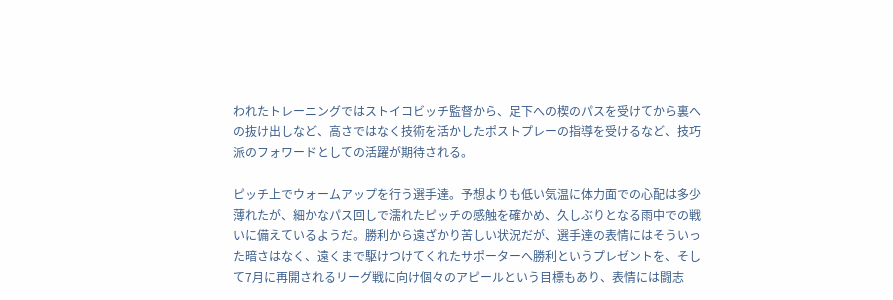われたトレーニングではストイコビッチ監督から、足下への楔のパスを受けてから裏への抜け出しなど、高さではなく技術を活かしたポストプレーの指導を受けるなど、技巧派のフォワードとしての活躍が期待される。

ピッチ上でウォームアップを行う選手達。予想よりも低い気温に体力面での心配は多少薄れたが、細かなパス回しで濡れたピッチの感触を確かめ、久しぶりとなる雨中での戦いに備えているようだ。勝利から遠ざかり苦しい状況だが、選手達の表情にはそういった暗さはなく、遠くまで駆けつけてくれたサポーターへ勝利というプレゼントを、そして7月に再開されるリーグ戦に向け個々のアピールという目標もあり、表情には闘志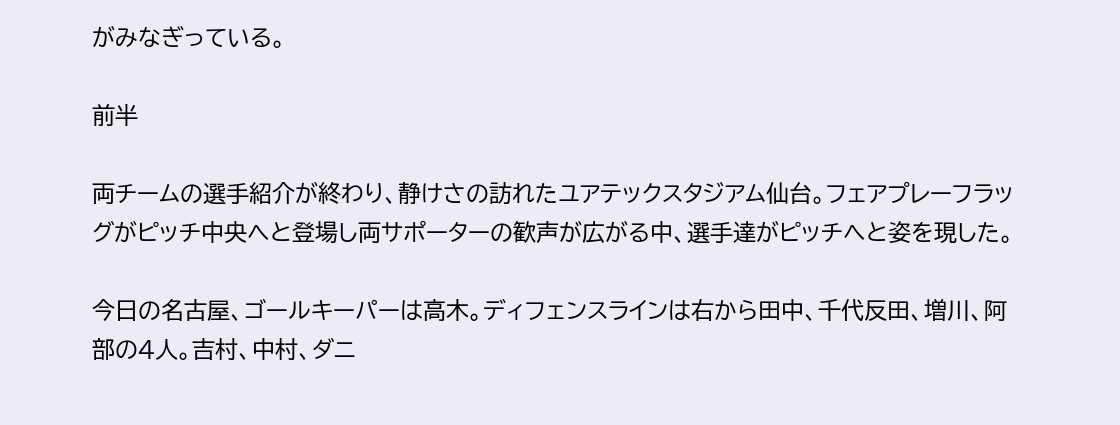がみなぎっている。

前半

両チームの選手紹介が終わり、静けさの訪れたユアテックスタジアム仙台。フェアプレーフラッグがピッチ中央へと登場し両サポーターの歓声が広がる中、選手達がピッチへと姿を現した。

今日の名古屋、ゴールキーパーは高木。ディフェンスラインは右から田中、千代反田、増川、阿部の4人。吉村、中村、ダニ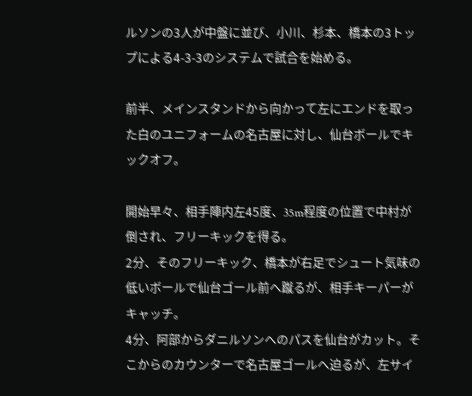ルソンの3人が中盤に並び、小川、杉本、橋本の3トップによる4-3-3のシステムで試合を始める。

前半、メインスタンドから向かって左にエンドを取った白のユニフォームの名古屋に対し、仙台ボールでキックオフ。

開始早々、相手陣内左45度、35m程度の位置で中村が倒され、フリーキックを得る。
2分、そのフリーキック、橋本が右足でシュート気味の低いボールで仙台ゴール前へ蹴るが、相手キーパーがキャッチ。
4分、阿部からダニルソンへのパスを仙台がカット。そこからのカウンターで名古屋ゴールへ迫るが、左サイ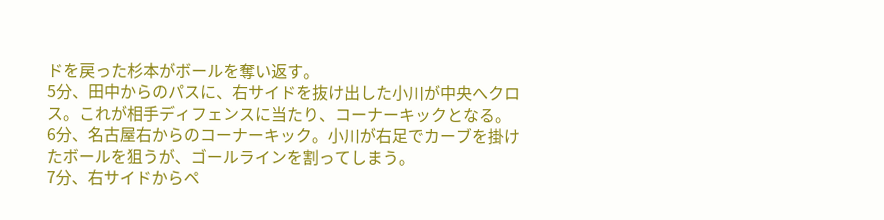ドを戻った杉本がボールを奪い返す。
5分、田中からのパスに、右サイドを抜け出した小川が中央へクロス。これが相手ディフェンスに当たり、コーナーキックとなる。
6分、名古屋右からのコーナーキック。小川が右足でカーブを掛けたボールを狙うが、ゴールラインを割ってしまう。
7分、右サイドからペ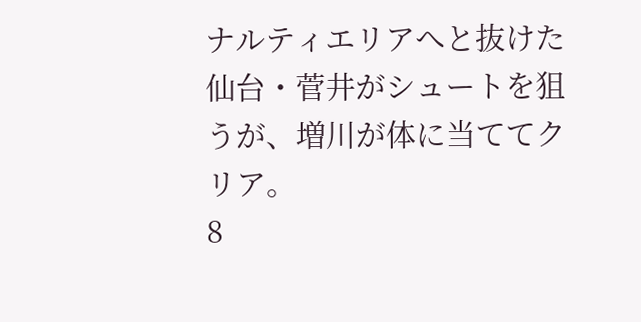ナルティエリアへと抜けた仙台・菅井がシュートを狙うが、増川が体に当ててクリア。
8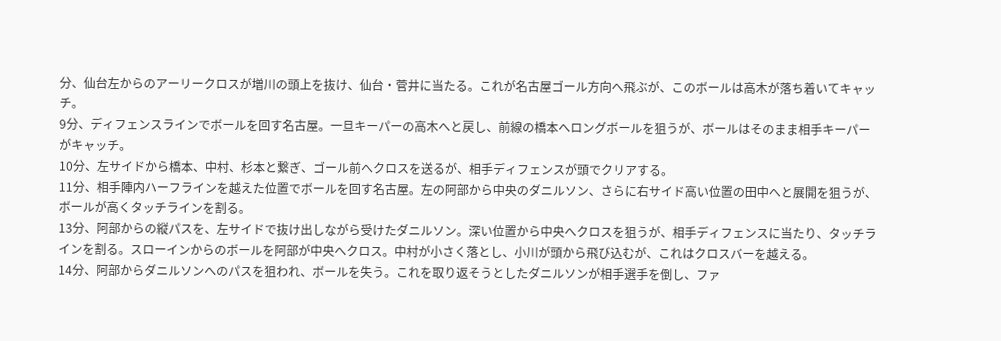分、仙台左からのアーリークロスが増川の頭上を抜け、仙台・菅井に当たる。これが名古屋ゴール方向へ飛ぶが、このボールは高木が落ち着いてキャッチ。
9分、ディフェンスラインでボールを回す名古屋。一旦キーパーの高木へと戻し、前線の橋本へロングボールを狙うが、ボールはそのまま相手キーパーがキャッチ。
10分、左サイドから橋本、中村、杉本と繋ぎ、ゴール前へクロスを送るが、相手ディフェンスが頭でクリアする。
11分、相手陣内ハーフラインを越えた位置でボールを回す名古屋。左の阿部から中央のダニルソン、さらに右サイド高い位置の田中へと展開を狙うが、ボールが高くタッチラインを割る。
13分、阿部からの縦パスを、左サイドで抜け出しながら受けたダニルソン。深い位置から中央へクロスを狙うが、相手ディフェンスに当たり、タッチラインを割る。スローインからのボールを阿部が中央へクロス。中村が小さく落とし、小川が頭から飛び込むが、これはクロスバーを越える。
14分、阿部からダニルソンへのパスを狙われ、ボールを失う。これを取り返そうとしたダニルソンが相手選手を倒し、ファ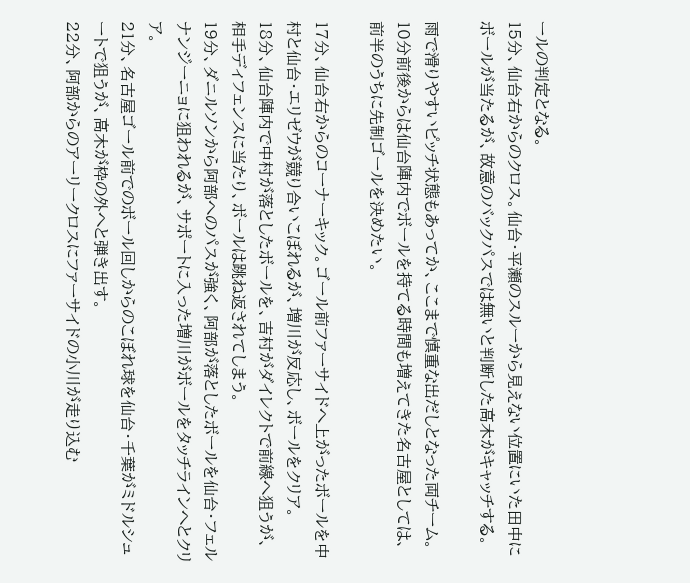ールの判定となる。
15分、仙台右からのクロス。仙台・平瀬のスルーから見えない位置にいた田中にボールが当たるが、故意のバックパスでは無いと判断した高木がキャッチする。

雨で滑りやすいピッチ状態もあってか、ここまで慎重な出だしとなった両チーム。10分前後からは仙台陣内でボールを持てる時間も増えてきた名古屋としては、前半のうちに先制ゴールを決めたい。

17分、仙台右からのコーナーキック。ゴール前ファーサイドへ上がったボールを中村と仙台・エリゼウが競り合いこぼれるが、増川が反応し、ボールをクリア。
18分、仙台陣内で中村が落としたボールを、吉村がダイレクトで前線へ狙うが、相手ディフェンスに当たり、ボールは跳ね返されてしまう。
19分、ダニルソンから阿部へのパスが強く、阿部が落としたボールを仙台・フェルナンジーニョに狙われるが、サポートに入った増川がボールをタッチラインへとクリア。
21分、名古屋ゴール前でのボール回しからのこぼれ球を仙台・千葉がミドルシュートで狙うが、高木が枠の外へと弾き出す。
22分、阿部からのアーリークロスにファーサイドの小川が走り込む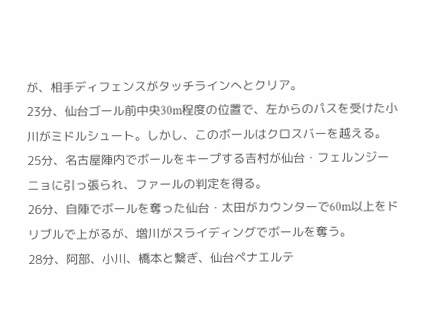が、相手ディフェンスがタッチラインへとクリア。
23分、仙台ゴール前中央30m程度の位置で、左からのパスを受けた小川がミドルシュート。しかし、このボールはクロスバーを越える。
25分、名古屋陣内でボールをキープする吉村が仙台・フェルンジーニョに引っ張られ、ファールの判定を得る。
26分、自陣でボールを奪った仙台・太田がカウンターで60m以上をドリブルで上がるが、増川がスライディングでボールを奪う。
28分、阿部、小川、橋本と繋ぎ、仙台ペナエルテ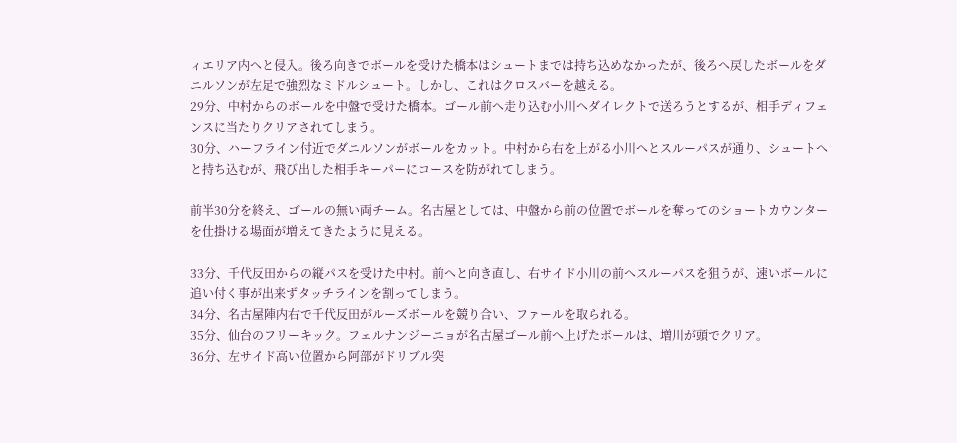ィエリア内へと侵入。後ろ向きでボールを受けた橋本はシュートまでは持ち込めなかったが、後ろへ戻したボールをダニルソンが左足で強烈なミドルシュート。しかし、これはクロスバーを越える。
29分、中村からのボールを中盤で受けた橋本。ゴール前へ走り込む小川へダイレクトで送ろうとするが、相手ディフェンスに当たりクリアされてしまう。
30分、ハーフライン付近でダニルソンがボールをカット。中村から右を上がる小川へとスルーパスが通り、シュートへと持ち込むが、飛び出した相手キーパーにコースを防がれてしまう。

前半30分を終え、ゴールの無い両チーム。名古屋としては、中盤から前の位置でボールを奪ってのショートカウンターを仕掛ける場面が増えてきたように見える。

33分、千代反田からの縦パスを受けた中村。前へと向き直し、右サイド小川の前へスルーパスを狙うが、速いボールに追い付く事が出来ずタッチラインを割ってしまう。
34分、名古屋陣内右で千代反田がルーズボールを競り合い、ファールを取られる。
35分、仙台のフリーキック。フェルナンジーニョが名古屋ゴール前へ上げたボールは、増川が頭でクリア。
36分、左サイド高い位置から阿部がドリブル突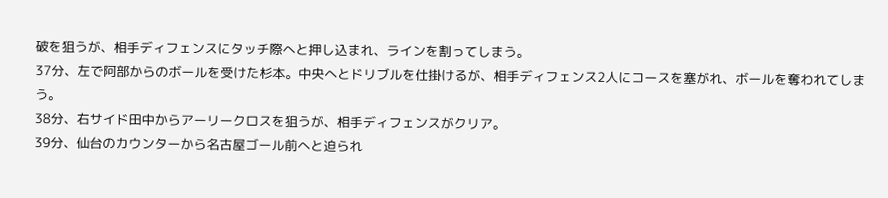破を狙うが、相手ディフェンスにタッチ際へと押し込まれ、ラインを割ってしまう。
37分、左で阿部からのボールを受けた杉本。中央へとドリブルを仕掛けるが、相手ディフェンス2人にコースを塞がれ、ボールを奪われてしまう。
38分、右サイド田中からアーリークロスを狙うが、相手ディフェンスがクリア。
39分、仙台のカウンターから名古屋ゴール前へと迫られ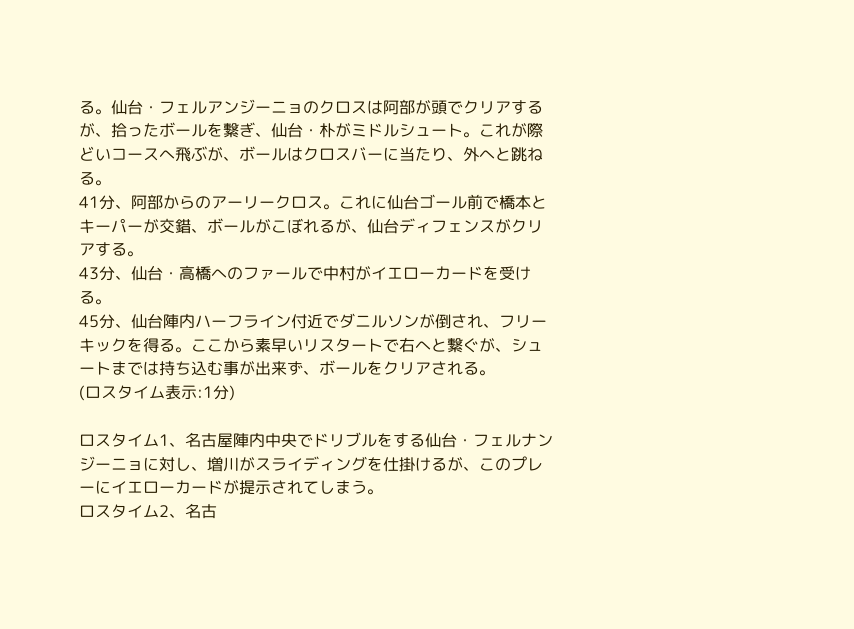る。仙台・フェルアンジーニョのクロスは阿部が頭でクリアするが、拾ったボールを繋ぎ、仙台・朴がミドルシュート。これが際どいコースへ飛ぶが、ボールはクロスバーに当たり、外へと跳ねる。
41分、阿部からのアーリークロス。これに仙台ゴール前で橋本とキーパーが交錯、ボールがこぼれるが、仙台ディフェンスがクリアする。
43分、仙台・高橋へのファールで中村がイエローカードを受ける。
45分、仙台陣内ハーフライン付近でダニルソンが倒され、フリーキックを得る。ここから素早いリスタートで右へと繋ぐが、シュートまでは持ち込む事が出来ず、ボールをクリアされる。
(ロスタイム表示:1分)

ロスタイム1、名古屋陣内中央でドリブルをする仙台・フェルナンジーニョに対し、増川がスライディングを仕掛けるが、このプレーにイエローカードが提示されてしまう。
ロスタイム2、名古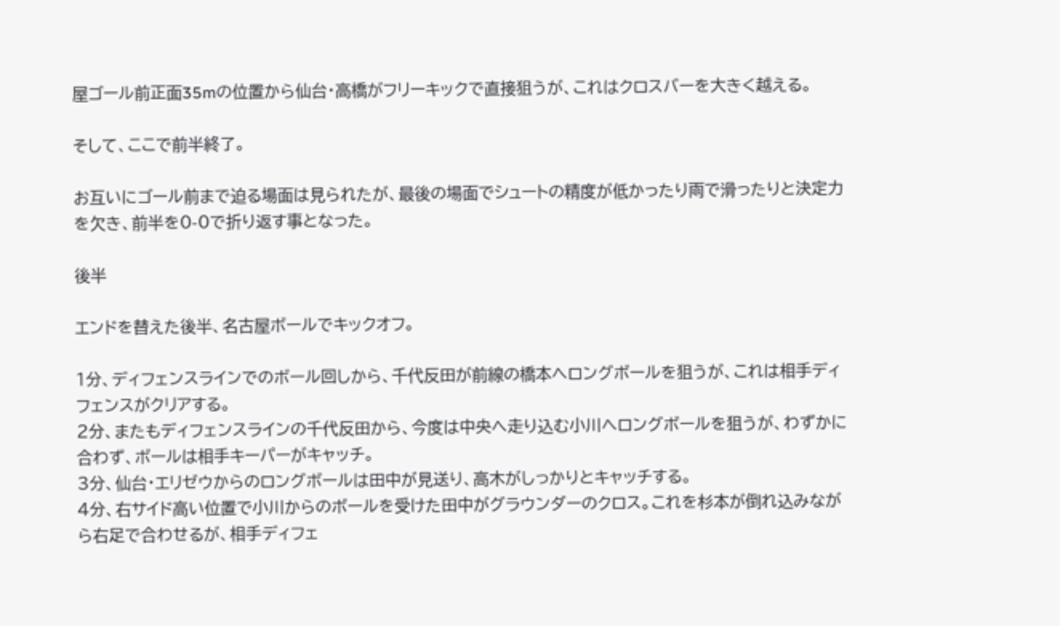屋ゴール前正面35mの位置から仙台・高橋がフリーキックで直接狙うが、これはクロスバーを大きく越える。

そして、ここで前半終了。

お互いにゴール前まで迫る場面は見られたが、最後の場面でシュートの精度が低かったり雨で滑ったりと決定力を欠き、前半を0-0で折り返す事となった。

後半

エンドを替えた後半、名古屋ボールでキックオフ。

1分、ディフェンスラインでのボール回しから、千代反田が前線の橋本へロングボールを狙うが、これは相手ディフェンスがクリアする。
2分、またもディフェンスラインの千代反田から、今度は中央へ走り込む小川へロングボールを狙うが、わずかに合わず、ボールは相手キーパーがキャッチ。
3分、仙台・エリゼウからのロングボールは田中が見送り、高木がしっかりとキャッチする。
4分、右サイド高い位置で小川からのボールを受けた田中がグラウンダーのクロス。これを杉本が倒れ込みながら右足で合わせるが、相手ディフェ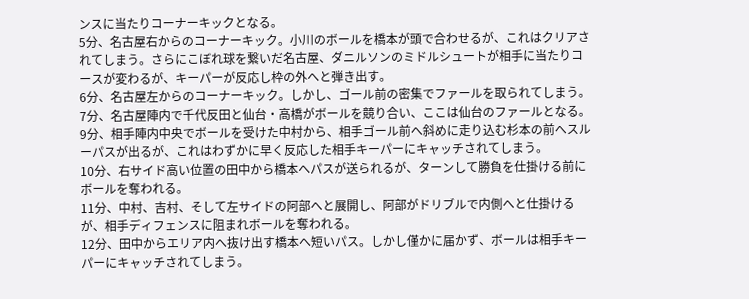ンスに当たりコーナーキックとなる。
5分、名古屋右からのコーナーキック。小川のボールを橋本が頭で合わせるが、これはクリアされてしまう。さらにこぼれ球を繋いだ名古屋、ダニルソンのミドルシュートが相手に当たりコースが変わるが、キーパーが反応し枠の外へと弾き出す。
6分、名古屋左からのコーナーキック。しかし、ゴール前の密集でファールを取られてしまう。
7分、名古屋陣内で千代反田と仙台・高橋がボールを競り合い、ここは仙台のファールとなる。
9分、相手陣内中央でボールを受けた中村から、相手ゴール前へ斜めに走り込む杉本の前へスルーパスが出るが、これはわずかに早く反応した相手キーパーにキャッチされてしまう。
10分、右サイド高い位置の田中から橋本へパスが送られるが、ターンして勝負を仕掛ける前にボールを奪われる。
11分、中村、吉村、そして左サイドの阿部へと展開し、阿部がドリブルで内側へと仕掛けるが、相手ディフェンスに阻まれボールを奪われる。
12分、田中からエリア内へ抜け出す橋本へ短いパス。しかし僅かに届かず、ボールは相手キーパーにキャッチされてしまう。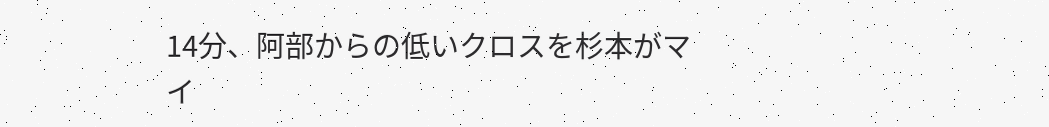14分、阿部からの低いクロスを杉本がマイ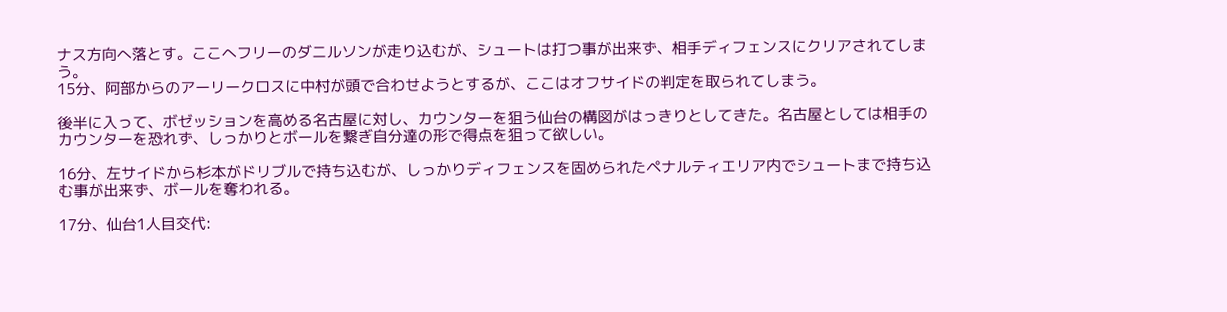ナス方向へ落とす。ここへフリーのダニルソンが走り込むが、シュートは打つ事が出来ず、相手ディフェンスにクリアされてしまう。
15分、阿部からのアーリークロスに中村が頭で合わせようとするが、ここはオフサイドの判定を取られてしまう。

後半に入って、ボゼッションを高める名古屋に対し、カウンターを狙う仙台の構図がはっきりとしてきた。名古屋としては相手のカウンターを恐れず、しっかりとボールを繋ぎ自分達の形で得点を狙って欲しい。

16分、左サイドから杉本がドリブルで持ち込むが、しっかりディフェンスを固められたペナルティエリア内でシュートまで持ち込む事が出来ず、ボールを奪われる。

17分、仙台1人目交代: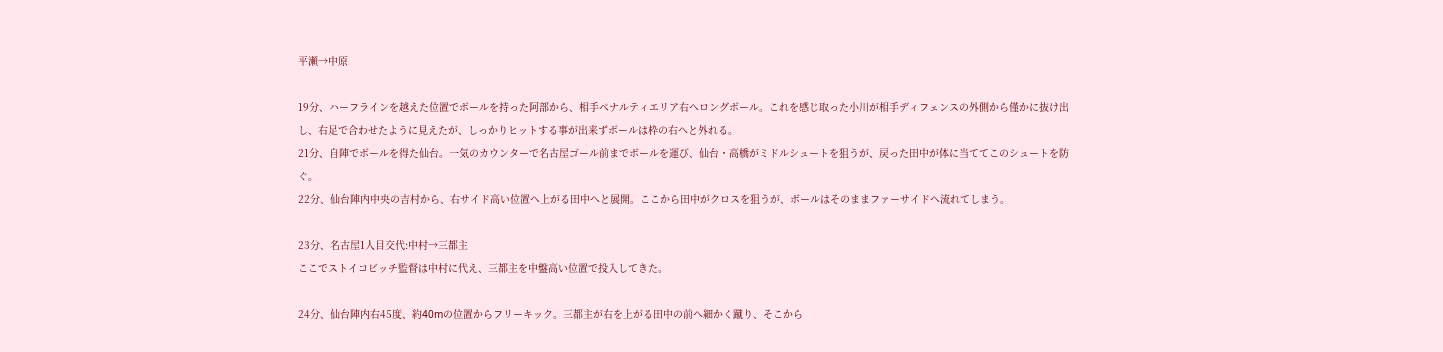平瀬→中原

19分、ハーフラインを越えた位置でボールを持った阿部から、相手ペナルティエリア右へロングボール。これを感じ取った小川が相手ディフェンスの外側から僅かに抜け出し、右足で合わせたように見えたが、しっかりヒットする事が出来ずボールは枠の右へと外れる。
21分、自陣でボールを得た仙台。一気のカウンターで名古屋ゴール前までボールを運び、仙台・高橋がミドルシュートを狙うが、戻った田中が体に当ててこのシュートを防ぐ。
22分、仙台陣内中央の吉村から、右サイド高い位置へ上がる田中へと展開。ここから田中がクロスを狙うが、ボールはそのままファーサイドへ流れてしまう。

23分、名古屋1人目交代:中村→三都主
ここでストイコビッチ監督は中村に代え、三都主を中盤高い位置で投入してきた。

24分、仙台陣内右45度、約40mの位置からフリーキック。三都主が右を上がる田中の前へ細かく蹴り、そこから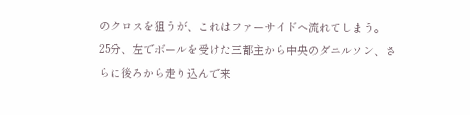のクロスを狙うが、これはファーサイドへ流れてしまう。
25分、左でボールを受けた三都主から中央のダニルソン、さらに後ろから走り込んで来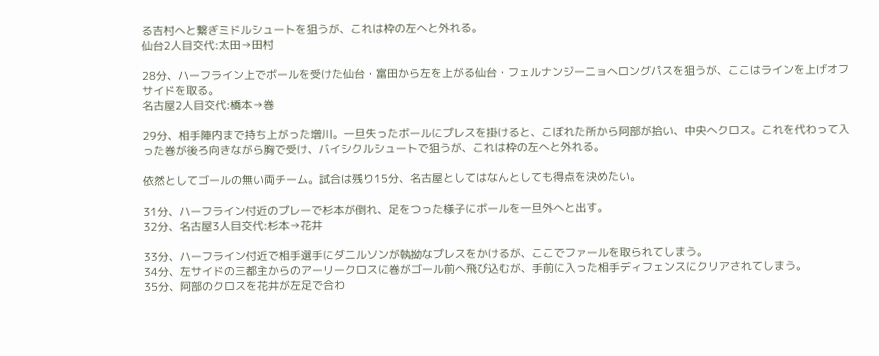る吉村へと繋ぎミドルシュートを狙うが、これは枠の左へと外れる。
仙台2人目交代:太田→田村

28分、ハーフライン上でボールを受けた仙台・富田から左を上がる仙台・フェルナンジーニョへロングパスを狙うが、ここはラインを上げオフサイドを取る。
名古屋2人目交代:橋本→巻

29分、相手陣内まで持ち上がった増川。一旦失ったボールにプレスを掛けると、こぼれた所から阿部が拾い、中央へクロス。これを代わって入った巻が後ろ向きながら胸で受け、バイシクルシュートで狙うが、これは枠の左へと外れる。

依然としてゴールの無い両チーム。試合は残り15分、名古屋としてはなんとしても得点を決めたい。

31分、ハーフライン付近のプレーで杉本が倒れ、足をつった様子にボールを一旦外へと出す。
32分、名古屋3人目交代:杉本→花井

33分、ハーフライン付近で相手選手にダニルソンが執拗なプレスをかけるが、ここでファールを取られてしまう。
34分、左サイドの三都主からのアーリークロスに巻がゴール前へ飛び込むが、手前に入った相手ディフェンスにクリアされてしまう。
35分、阿部のクロスを花井が左足で合わ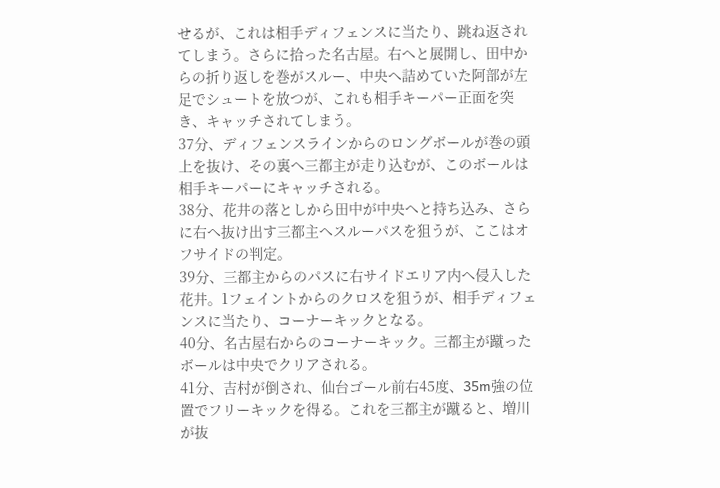せるが、これは相手ディフェンスに当たり、跳ね返されてしまう。さらに拾った名古屋。右へと展開し、田中からの折り返しを巻がスルー、中央へ詰めていた阿部が左足でシュートを放つが、これも相手キーパー正面を突き、キャッチされてしまう。
37分、ディフェンスラインからのロングボールが巻の頭上を抜け、その裏へ三都主が走り込むが、このボールは相手キーパーにキャッチされる。
38分、花井の落としから田中が中央へと持ち込み、さらに右へ抜け出す三都主へスルーパスを狙うが、ここはオフサイドの判定。
39分、三都主からのパスに右サイドエリア内へ侵入した花井。1フェイントからのクロスを狙うが、相手ディフェンスに当たり、コーナーキックとなる。
40分、名古屋右からのコーナーキック。三都主が蹴ったボールは中央でクリアされる。
41分、吉村が倒され、仙台ゴール前右45度、35m強の位置でフリーキックを得る。これを三都主が蹴ると、増川が抜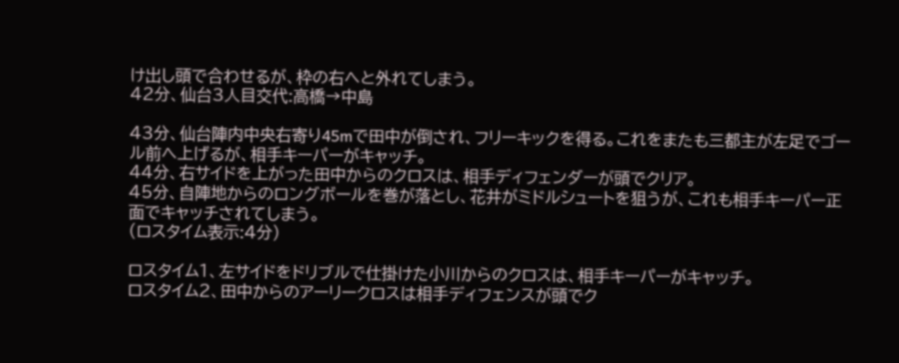け出し頭で合わせるが、枠の右へと外れてしまう。
42分、仙台3人目交代:高橋→中島

43分、仙台陣内中央右寄り45mで田中が倒され、フリーキックを得る。これをまたも三都主が左足でゴール前へ上げるが、相手キーパーがキャッチ。
44分、右サイドを上がった田中からのクロスは、相手ディフェンダーが頭でクリア。
45分、自陣地からのロングボールを巻が落とし、花井がミドルシュートを狙うが、これも相手キーパー正面でキャッチされてしまう。
(ロスタイム表示:4分)

ロスタイム1、左サイドをドリブルで仕掛けた小川からのクロスは、相手キーパーがキャッチ。
ロスタイム2、田中からのアーリークロスは相手ディフェンスが頭でク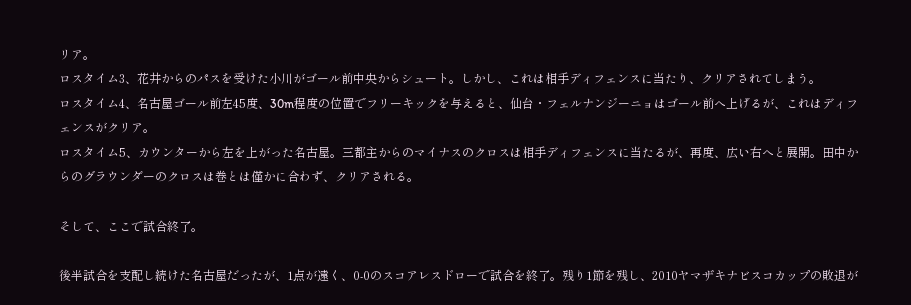リア。
ロスタイム3、花井からのパスを受けた小川がゴール前中央からシュート。しかし、これは相手ディフェンスに当たり、クリアされてしまう。
ロスタイム4、名古屋ゴール前左45度、30m程度の位置でフリーキックを与えると、仙台・フェルナンジーニョはゴール前へ上げるが、これはディフェンスがクリア。
ロスタイム5、カウンターから左を上がった名古屋。三都主からのマイナスのクロスは相手ディフェンスに当たるが、再度、広い右へと展開。田中からのグラウンダーのクロスは巻とは僅かに合わず、クリアされる。

そして、ここで試合終了。

後半試合を支配し続けた名古屋だったが、1点が遠く、0-0のスコアレスドローで試合を終了。残り1節を残し、2010ヤマザキナビスコカップの敗退が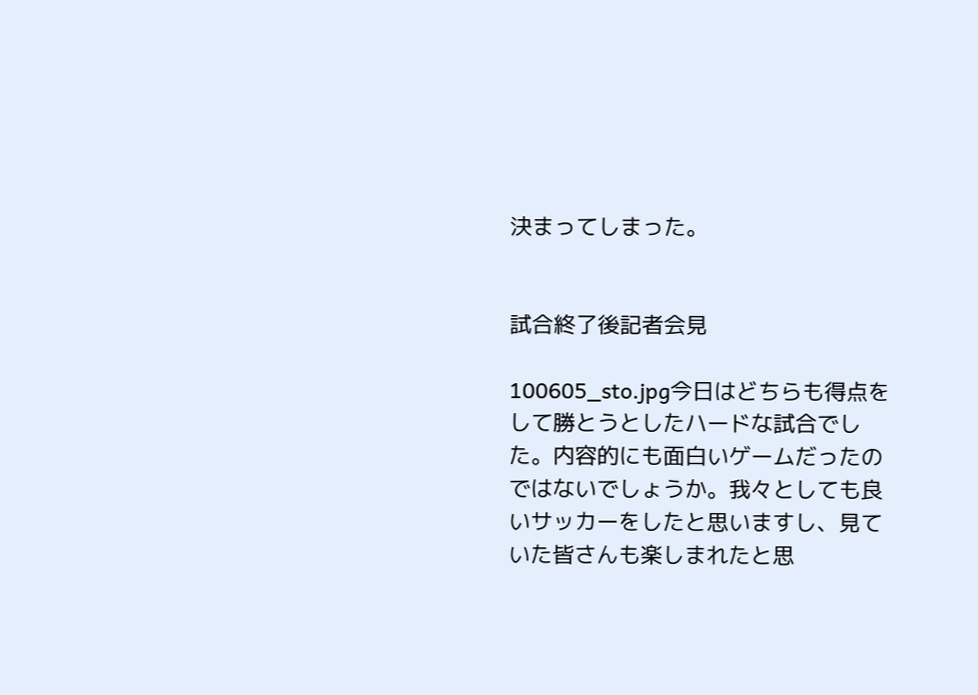決まってしまった。


試合終了後記者会見

100605_sto.jpg今日はどちらも得点をして勝とうとしたハードな試合でした。内容的にも面白いゲームだったのではないでしょうか。我々としても良いサッカーをしたと思いますし、見ていた皆さんも楽しまれたと思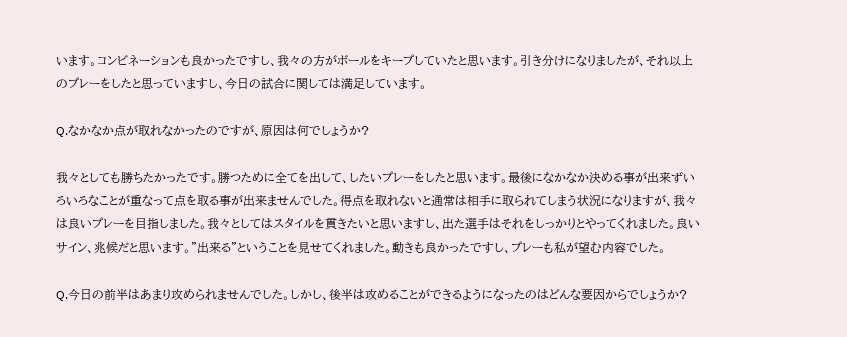います。コンビネーションも良かったですし、我々の方がボールをキープしていたと思います。引き分けになりましたが、それ以上のプレーをしたと思っていますし、今日の試合に関しては満足しています。

Q.なかなか点が取れなかったのですが、原因は何でしょうか?

我々としても勝ちたかったです。勝つために全てを出して、したいプレーをしたと思います。最後になかなか決める事が出来ずいろいろなことが重なって点を取る事が出来ませんでした。得点を取れないと通常は相手に取られてしまう状況になりますが、我々は良いプレーを目指しました。我々としてはスタイルを貫きたいと思いますし、出た選手はそれをしっかりとやってくれました。良いサイン、兆候だと思います。"出来る"ということを見せてくれました。動きも良かったですし、プレーも私が望む内容でした。

Q.今日の前半はあまり攻められませんでした。しかし、後半は攻めることができるようになったのはどんな要因からでしょうか?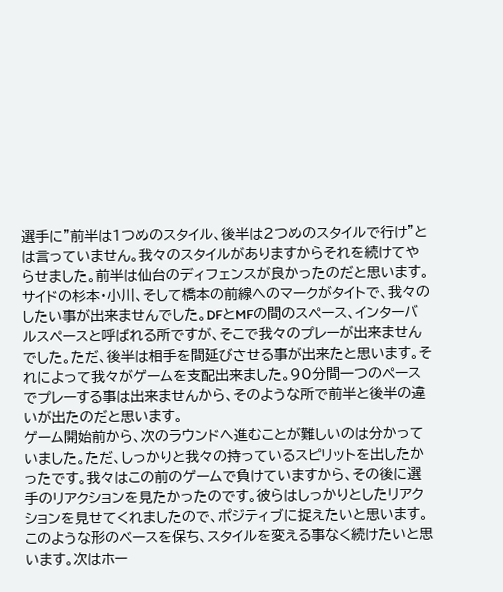選手に"前半は1つめのスタイル、後半は2つめのスタイルで行け"とは言っていません。我々のスタイルがありますからそれを続けてやらせました。前半は仙台のディフェンスが良かったのだと思います。サイドの杉本・小川、そして橋本の前線へのマークがタイトで、我々のしたい事が出来ませんでした。DFとMFの間のスペース、インターバルスペースと呼ばれる所ですが、そこで我々のプレーが出来ませんでした。ただ、後半は相手を間延びさせる事が出来たと思います。それによって我々がゲームを支配出来ました。90分間一つのペースでプレーする事は出来ませんから、そのような所で前半と後半の違いが出たのだと思います。
ゲーム開始前から、次のラウンドへ進むことが難しいのは分かっていました。ただ、しっかりと我々の持っているスピリットを出したかったです。我々はこの前のゲームで負けていますから、その後に選手のリアクションを見たかったのです。彼らはしっかりとしたリアクションを見せてくれましたので、ポジティブに捉えたいと思います。このような形のベースを保ち、スタイルを変える事なく続けたいと思います。次はホー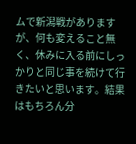ムで新潟戦がありますが、何も変えること無く、休みに入る前にしっかりと同じ事を続けて行きたいと思います。結果はもちろん分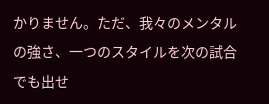かりません。ただ、我々のメンタルの強さ、一つのスタイルを次の試合でも出せ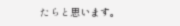たらと思います。